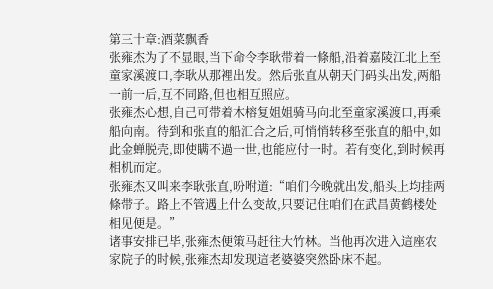第三十章:酒菜飘香
张雍杰为了不显眼,当下命令李耿带着一條船,沿着嘉陵江北上至童家溪渡口,李耿从那裡出发。然后张直从朝天门码头出发,两船一前一后,互不同路,但也相互照应。
张雍杰心想,自己可带着木榕复姐姐骑马向北至童家溪渡口,再乘船向南。待到和张直的船汇合之后,可悄悄转移至张直的船中,如此金蝉脱壳,即使瞒不過一世,也能应付一时。若有变化,到时候再相机而定。
张雍杰又叫来李耿张直,吩咐道:“咱们今晚就出发,船头上均挂两條带子。路上不管遇上什么变故,只要记住咱们在武昌黄鹤楼处相见便是。”
诸事安排已毕,张雍杰便策马赶往大竹林。当他再次进入這座农家院子的时候,张雍杰却发现這老婆婆突然卧床不起。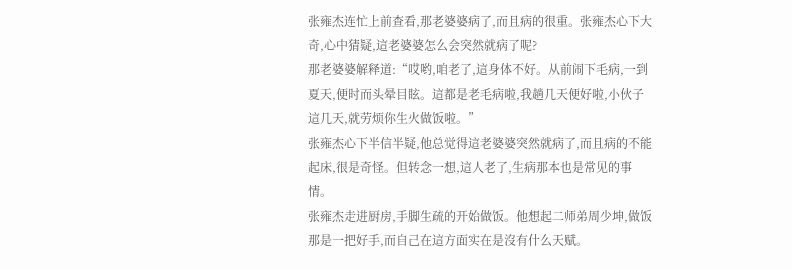张雍杰连忙上前查看,那老婆婆病了,而且病的很重。张雍杰心下大奇,心中猜疑,這老婆婆怎么会突然就病了呢?
那老婆婆解释道:“哎哟,咱老了,這身体不好。从前闹下毛病,一到夏天,便时而头晕目眩。這都是老毛病啦,我趟几天便好啦,小伙子這几天,就劳烦你生火做饭啦。”
张雍杰心下半信半疑,他总觉得這老婆婆突然就病了,而且病的不能起床,很是奇怪。但转念一想,這人老了,生病那本也是常见的事情。
张雍杰走进厨房,手脚生疏的开始做饭。他想起二师弟周少坤,做饭那是一把好手,而自己在這方面实在是沒有什么天赋。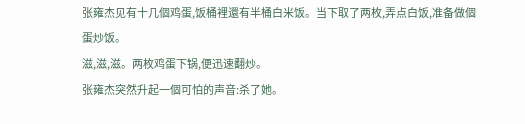张雍杰见有十几個鸡蛋,饭桶裡還有半桶白米饭。当下取了两枚,弄点白饭,准备做個蛋炒饭。
滋,滋,滋。两枚鸡蛋下锅,便迅速翻炒。
张雍杰突然升起一個可怕的声音:杀了她。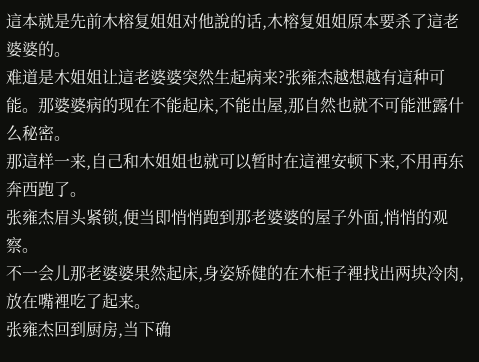這本就是先前木榕复姐姐对他說的话,木榕复姐姐原本要杀了這老婆婆的。
难道是木姐姐让這老婆婆突然生起病来?张雍杰越想越有這种可能。那婆婆病的现在不能起床,不能出屋,那自然也就不可能泄露什么秘密。
那這样一来,自己和木姐姐也就可以暂时在這裡安顿下来,不用再东奔西跑了。
张雍杰眉头紧锁,便当即悄悄跑到那老婆婆的屋子外面,悄悄的观察。
不一会儿那老婆婆果然起床,身姿矫健的在木柜子裡找出两块冷肉,放在嘴裡吃了起来。
张雍杰回到厨房,当下确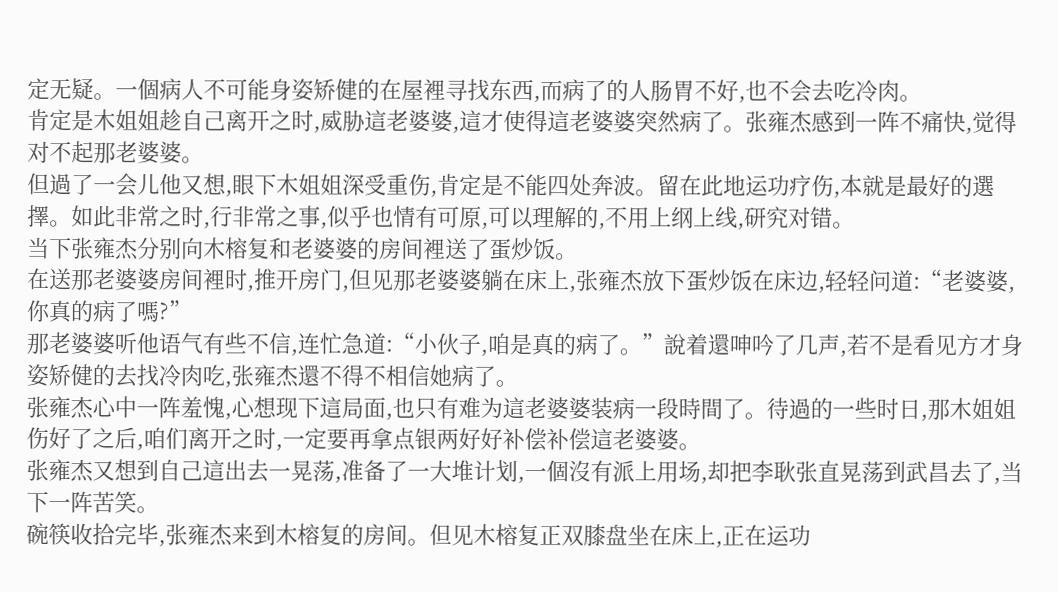定无疑。一個病人不可能身姿矫健的在屋裡寻找东西,而病了的人肠胃不好,也不会去吃冷肉。
肯定是木姐姐趁自己离开之时,威胁這老婆婆,這才使得這老婆婆突然病了。张雍杰感到一阵不痛快,觉得对不起那老婆婆。
但過了一会儿他又想,眼下木姐姐深受重伤,肯定是不能四处奔波。留在此地运功疗伤,本就是最好的選擇。如此非常之时,行非常之事,似乎也情有可原,可以理解的,不用上纲上线,研究对错。
当下张雍杰分别向木榕复和老婆婆的房间裡送了蛋炒饭。
在送那老婆婆房间裡时,推开房门,但见那老婆婆躺在床上,张雍杰放下蛋炒饭在床边,轻轻问道:“老婆婆,你真的病了嗎?”
那老婆婆听他语气有些不信,连忙急道:“小伙子,咱是真的病了。”說着還呻吟了几声,若不是看见方才身姿矫健的去找冷肉吃,张雍杰還不得不相信她病了。
张雍杰心中一阵羞愧,心想现下這局面,也只有难为這老婆婆装病一段時間了。待過的一些时日,那木姐姐伤好了之后,咱们离开之时,一定要再拿点银两好好补偿补偿這老婆婆。
张雍杰又想到自己這出去一晃荡,准备了一大堆计划,一個沒有派上用场,却把李耿张直晃荡到武昌去了,当下一阵苦笑。
碗筷收拾完毕,张雍杰来到木榕复的房间。但见木榕复正双膝盘坐在床上,正在运功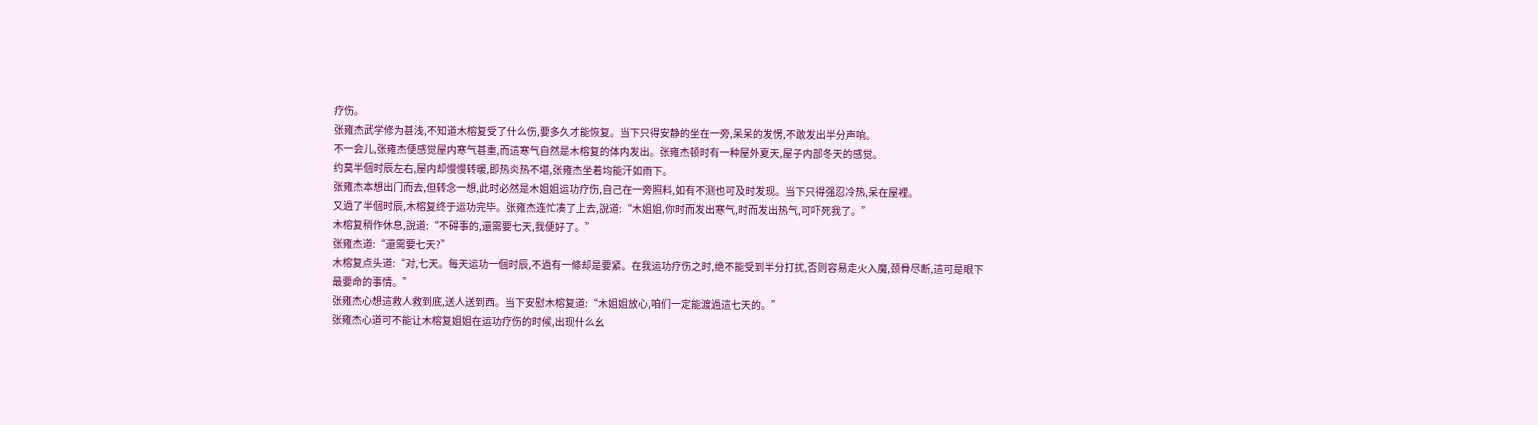疗伤。
张雍杰武学修为甚浅,不知道木榕复受了什么伤,要多久才能恢复。当下只得安静的坐在一旁,呆呆的发愣,不敢发出半分声响。
不一会儿,张雍杰便感觉屋内寒气甚重,而這寒气自然是木榕复的体内发出。张雍杰顿时有一种屋外夏天,屋子内部冬天的感觉。
约莫半個时辰左右,屋内却慢慢转暖,即热炎热不堪,张雍杰坐着均能汗如雨下。
张雍杰本想出门而去,但转念一想,此时必然是木姐姐运功疗伤,自己在一旁照料,如有不测也可及时发现。当下只得强忍冷热,呆在屋裡。
又過了半個时辰,木榕复终于运功完毕。张雍杰连忙凑了上去,說道:“木姐姐,你时而发出寒气,时而发出热气,可吓死我了。”
木榕复稍作休息,說道:“不碍事的,還需要七天,我便好了。”
张雍杰道:“還需要七天?”
木榕复点头道:“对,七天。每天运功一個时辰,不過有一條却是要紧。在我运功疗伤之时,绝不能受到半分打扰,否则容易走火入魔,颈骨尽断,這可是眼下最要命的事情。”
张雍杰心想這救人救到底,送人送到西。当下安慰木榕复道:“木姐姐放心,咱们一定能渡過這七天的。”
张雍杰心道可不能让木榕复姐姐在运功疗伤的时候,出现什么幺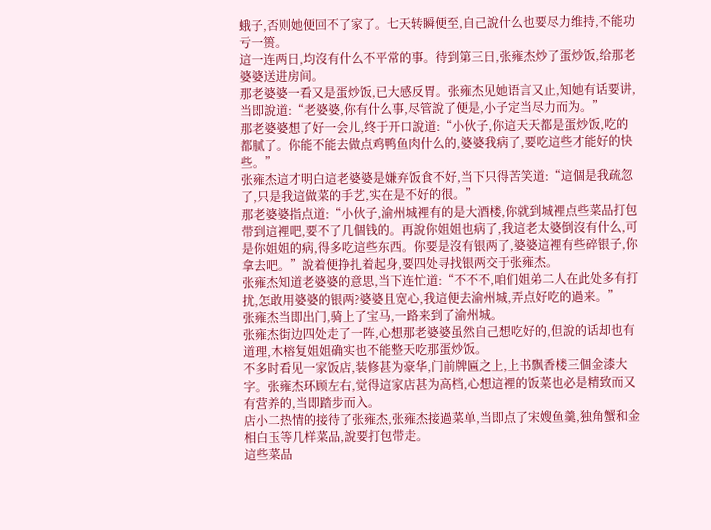蛾子,否则她便回不了家了。七天转瞬便至,自己說什么也要尽力维持,不能功亏一篑。
這一连两日,均沒有什么不平常的事。待到第三日,张雍杰炒了蛋炒饭,给那老婆婆送进房间。
那老婆婆一看又是蛋炒饭,已大感反胃。张雍杰见她语言又止,知她有话要讲,当即說道:“老婆婆,你有什么事,尽管說了便是,小子定当尽力而为。”
那老婆婆想了好一会儿,终于开口說道:“小伙子,你這天天都是蛋炒饭,吃的都腻了。你能不能去做点鸡鸭鱼肉什么的,婆婆我病了,要吃這些才能好的快些。”
张雍杰這才明白這老婆婆是嫌弃饭食不好,当下只得苦笑道:“這個是我疏忽了,只是我這做菜的手艺,实在是不好的很。”
那老婆婆指点道:“小伙子,渝州城裡有的是大酒楼,你就到城裡点些菜品打包带到這裡吧,要不了几個钱的。再說你姐姐也病了,我這老太婆倒沒有什么,可是你姐姐的病,得多吃這些东西。你要是沒有银两了,婆婆這裡有些碎银子,你拿去吧。”說着便挣扎着起身,要四处寻找银两交于张雍杰。
张雍杰知道老婆婆的意思,当下连忙道:“不不不,咱们姐弟二人在此处多有打扰,怎敢用婆婆的银两?婆婆且宽心,我這便去渝州城,弄点好吃的過来。”
张雍杰当即出门,骑上了宝马,一路来到了渝州城。
张雍杰街边四处走了一阵,心想那老婆婆虽然自己想吃好的,但說的话却也有道理,木榕复姐姐确实也不能整天吃那蛋炒饭。
不多时看见一家饭店,装修甚为豪华,门前牌匾之上,上书飘香楼三個金漆大字。张雍杰环顾左右,觉得這家店甚为高档,心想這裡的饭菜也必是精致而又有营养的,当即踏步而入。
店小二热情的接待了张雍杰,张雍杰接過菜单,当即点了宋嫂鱼羹,独角蟹和金相白玉等几样菜品,說要打包带走。
這些菜品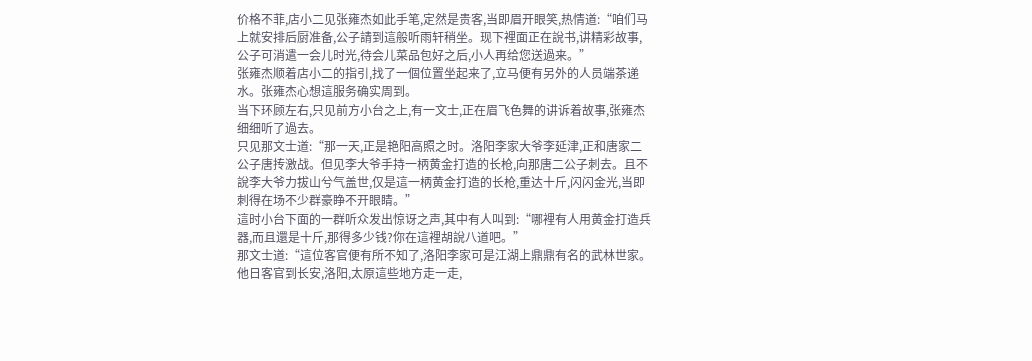价格不菲,店小二见张雍杰如此手笔,定然是贵客,当即眉开眼笑,热情道:“咱们马上就安排后厨准备,公子請到這般听雨轩稍坐。现下裡面正在說书,讲精彩故事,公子可消遣一会儿时光,待会儿菜品包好之后,小人再给您送過来。”
张雍杰顺着店小二的指引,找了一個位置坐起来了,立马便有另外的人员端茶递水。张雍杰心想這服务确实周到。
当下环顾左右,只见前方小台之上,有一文士,正在眉飞色舞的讲诉着故事,张雍杰细细听了過去。
只见那文士道:“那一天,正是艳阳高照之时。洛阳李家大爷李延津,正和唐家二公子唐抟激战。但见李大爷手持一柄黄金打造的长枪,向那唐二公子刺去。且不說李大爷力拔山兮气盖世,仅是這一柄黄金打造的长枪,重达十斤,闪闪金光,当即刺得在场不少群豪睁不开眼睛。”
這时小台下面的一群听众发出惊讶之声,其中有人叫到:“哪裡有人用黄金打造兵器,而且還是十斤,那得多少钱?你在這裡胡說八道吧。”
那文士道:“這位客官便有所不知了,洛阳李家可是江湖上鼎鼎有名的武林世家。他日客官到长安,洛阳,太原這些地方走一走,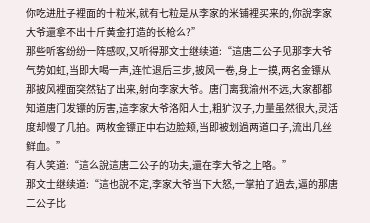你吃进肚子裡面的十粒米,就有七粒是从李家的米铺裡买来的,你說李家大爷還拿不出十斤黄金打造的长枪么?”
那些听客纷纷一阵感叹,又听得那文士继续道:“這唐二公子见那李大爷气势如虹,当即大喝一声,连忙退后三步,披风一卷,身上一摸,两名金镖从那披风裡面突然钻了出来,射向李家大爷。唐门离我渝州不远,大家都都知道唐门发镖的厉害,這李家大爷洛阳人士,粗犷汉子,力量虽然很大,灵活度却慢了几拍。两枚金镖正中右边脸颊,当即被划過两道口子,流出几丝鲜血。”
有人笑道:“這么說這唐二公子的功夫,還在李大爷之上咯。”
那文士继续道:“這也說不定,李家大爷当下大怒,一掌拍了過去,逼的那唐二公子比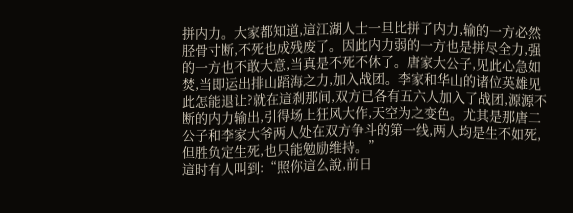拼内力。大家都知道,這江湖人士一旦比拼了内力,输的一方必然胫骨寸断,不死也成残废了。因此内力弱的一方也是拼尽全力,强的一方也不敢大意,当真是不死不休了。唐家大公子,见此心急如焚,当即运出排山蹈海之力,加入战团。李家和华山的诸位英雄见此怎能退让?就在這刹那间,双方已各有五六人加入了战团,源源不断的内力输出,引得场上狂风大作,天空为之变色。尤其是那唐二公子和李家大爷两人处在双方争斗的第一线,两人均是生不如死,但胜负定生死,也只能勉励维持。”
這时有人叫到:“照你這么說,前日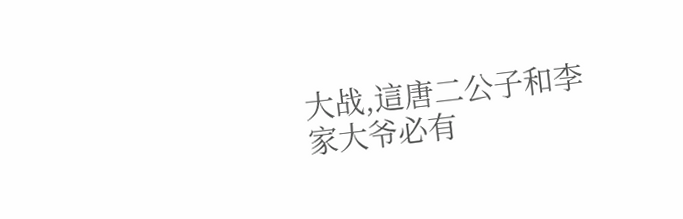大战,這唐二公子和李家大爷必有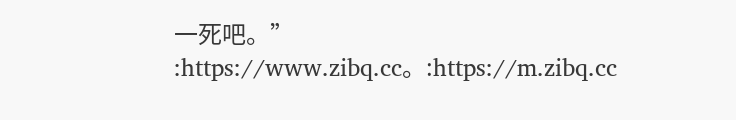一死吧。”
:https://www.zibq.cc。:https://m.zibq.cc